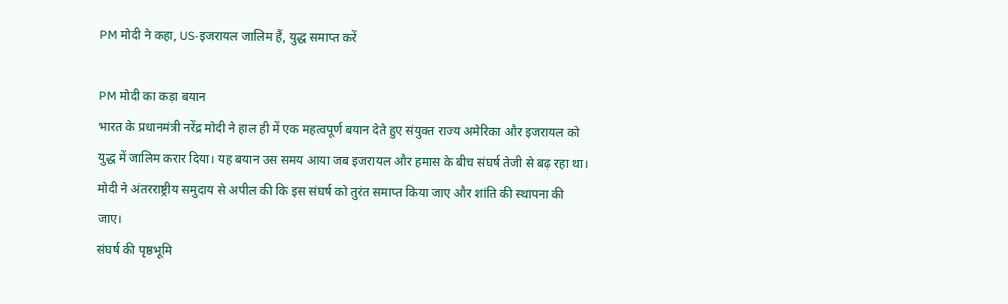PM मोदी ने कहा, US-इजरायल जालिम हैं, युद्ध समाप्त करें

PM मोदी का कड़ा बयान
भारत के प्रधानमंत्री नरेंद्र मोदी ने हाल ही में एक महत्वपूर्ण बयान देते हुए संयुक्त राज्य अमेरिका और इजरायल को युद्ध में जालिम करार दिया। यह बयान उस समय आया जब इजरायल और हमास के बीच संघर्ष तेजी से बढ़ रहा था। मोदी ने अंतरराष्ट्रीय समुदाय से अपील की कि इस संघर्ष को तुरंत समाप्त किया जाए और शांति की स्थापना की जाए।
संघर्ष की पृष्ठभूमि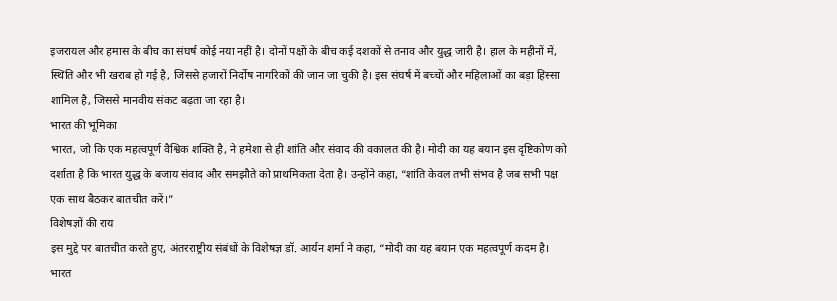इजरायल और हमास के बीच का संघर्ष कोई नया नहीं है। दोनों पक्षों के बीच कई दशकों से तनाव और युद्ध जारी है। हाल के महीनों में, स्थिति और भी खराब हो गई है, जिससे हजारों निर्दोष नागरिकों की जान जा चुकी है। इस संघर्ष में बच्चों और महिलाओं का बड़ा हिस्सा शामिल है, जिससे मानवीय संकट बढ़ता जा रहा है।
भारत की भूमिका
भारत, जो कि एक महत्वपूर्ण वैश्विक शक्ति है, ने हमेशा से ही शांति और संवाद की वकालत की है। मोदी का यह बयान इस दृष्टिकोण को दर्शाता है कि भारत युद्ध के बजाय संवाद और समझौते को प्राथमिकता देता है। उन्होंने कहा, “शांति केवल तभी संभव है जब सभी पक्ष एक साथ बैठकर बातचीत करें।”
विशेषज्ञों की राय
इस मुद्दे पर बातचीत करते हुए, अंतरराष्ट्रीय संबंधों के विशेषज्ञ डॉ. आर्यन शर्मा ने कहा, “मोदी का यह बयान एक महत्वपूर्ण कदम है। भारत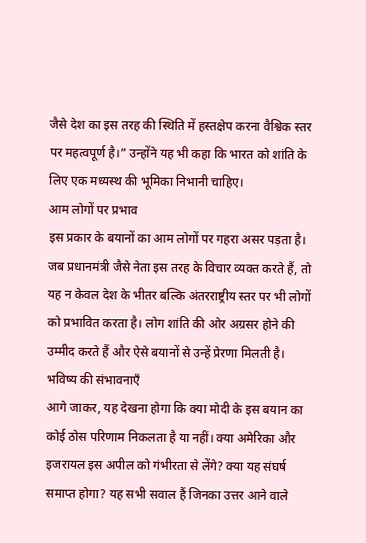जैसे देश का इस तरह की स्थिति में हस्तक्षेप करना वैश्विक स्तर पर महत्वपूर्ण है।” उन्होंने यह भी कहा कि भारत को शांति के लिए एक मध्यस्थ की भूमिका निभानी चाहिए।
आम लोगों पर प्रभाव
इस प्रकार के बयानों का आम लोगों पर गहरा असर पड़ता है। जब प्रधानमंत्री जैसे नेता इस तरह के विचार व्यक्त करते हैं, तो यह न केवल देश के भीतर बल्कि अंतरराष्ट्रीय स्तर पर भी लोगों को प्रभावित करता है। लोग शांति की ओर अग्रसर होने की उम्मीद करते हैं और ऐसे बयानों से उन्हें प्रेरणा मिलती है।
भविष्य की संभावनाएँ
आगे जाकर, यह देखना होगा कि क्या मोदी के इस बयान का कोई ठोस परिणाम निकलता है या नहीं। क्या अमेरिका और इजरायल इस अपील को गंभीरता से लेंगे? क्या यह संघर्ष समाप्त होगा? यह सभी सवाल हैं जिनका उत्तर आने वाले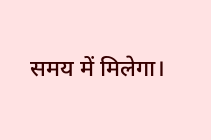समय में मिलेगा।